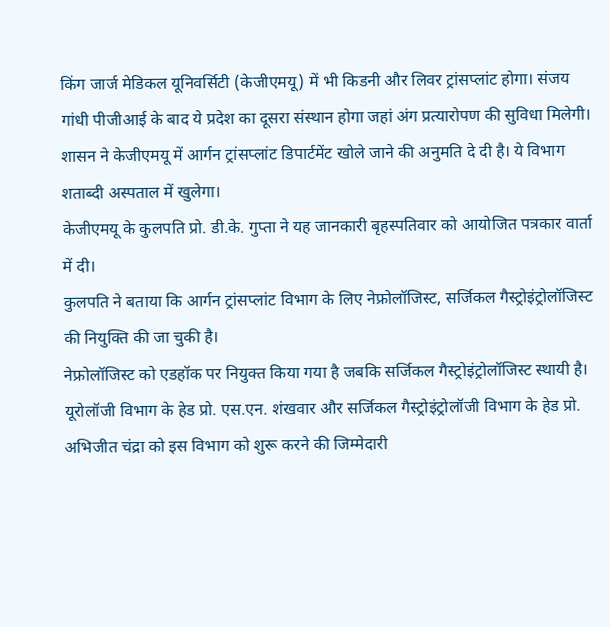किंग जार्ज मेडिकल यूनिवर्सिटी (केजीएमयू) में भी किडनी और लिवर ट्रांसप्लांट होगा। संजय गांधी पीजीआई के बाद ये प्रदेश का दूसरा संस्थान होगा जहां अंग प्रत्यारोपण की सुविधा मिलेगी।
शासन ने केजीएमयू में आर्गन ट्रांसप्लांट डिपार्टमेंट खोले जाने की अनुमति दे दी है। ये विभाग शताब्दी अस्पताल में खुलेगा।
केजीएमयू के कुलपति प्रो. डी.के. गुप्ता ने यह जानकारी बृहस्पतिवार को आयोजित पत्रकार वार्ता में दी।
कुलपति ने बताया कि आर्गन ट्रांसप्लांट विभाग के लिए नेफ्रोलॉजिस्ट, सर्जिकल गैस्ट्रोइंट्रोलॉजिस्ट की नियुक्ति की जा चुकी है।
नेफ्रोलॉजिस्ट को एडहॉक पर नियुक्त किया गया है जबकि सर्जिकल गैस्ट्रोइंट्रोलॉजिस्ट स्थायी है।
यूरोलॉजी विभाग के हेड प्रो. एस.एन. शंखवार और सर्जिकल गैस्ट्रोइंट्रोलॉजी विभाग के हेड प्रो. अभिजीत चंद्रा को इस विभाग को शुरू करने की जिम्मेदारी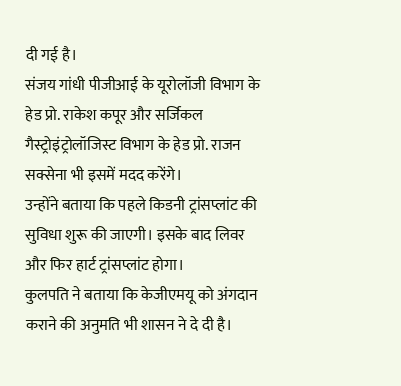दी गई है।
संजय गांधी पीजीआई के यूरोलॉजी विभाग के हेड प्रो. राकेश कपूर और सर्जिकल गैस्ट्रोइंट्रोलॉजिस्ट विभाग के हेड प्रो. राजन सक्सेना भी इसमें मदद करेंगे।
उन्होंने बताया कि पहले किडनी ट्रांसप्लांट की सुविधा शुरू की जाएगी। इसके बाद लिवर और फिर हार्ट ट्रांसप्लांट होगा।
कुलपति ने बताया कि केजीएमयू को अंगदान कराने की अनुमति भी शासन ने दे दी है।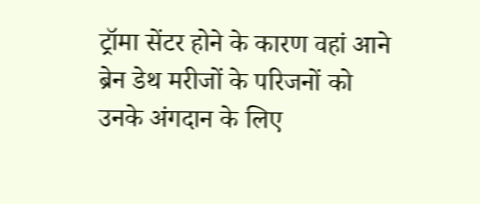ट्रॉमा सेंटर होने के कारण वहां आने ब्रेन डेथ मरीजों के परिजनों को उनके अंगदान के लिए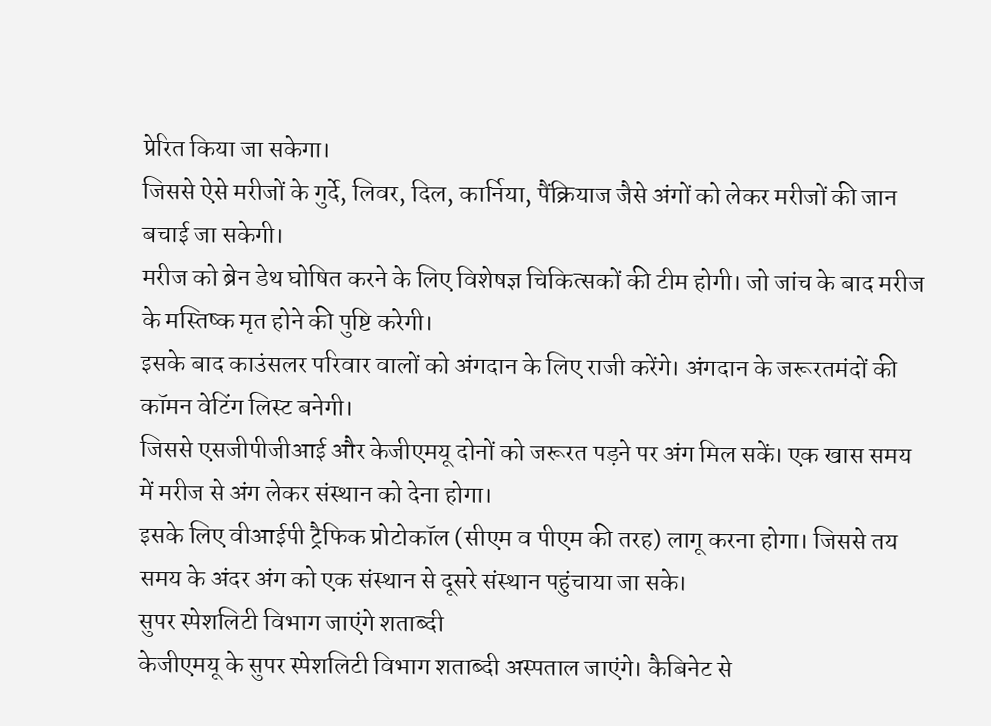प्रेरित किया जा सकेगा।
जिससे ऐसे मरीजों के गुर्दे, लिवर, दिल, कार्निया, पैंक्रियाज जैसे अंगों को लेकर मरीजों की जान बचाई जा सकेगी।
मरीज को ब्रेन डेथ घोषित करने के लिए विशेषज्ञ चिकित्सकों की टीम होगी। जो जांच के बाद मरीज के मस्तिष्क मृत होने की पुष्टि करेगी।
इसके बाद काउंसलर परिवार वालों को अंगदान के लिए राजी करेंगे। अंगदान के जरूरतमंदों की कॉमन वेटिंग लिस्ट बनेगी।
जिससे एसजीपीजीआई और केजीएमयू दोनों को जरूरत पड़ने पर अंग मिल सकें। एक खास समय में मरीज से अंग लेकर संस्थान को देना होगा।
इसके लिए वीआईपी ट्रैफिक प्रोटोकॉल (सीएम व पीएम की तरह) लागू करना होगा। जिससे तय समय के अंदर अंग को एक संस्थान से दूसरे संस्थान पहुंचाया जा सके।
सुपर स्पेशलिटी विभाग जाएंगे शताब्दी
केजीएमयू के सुपर स्पेशलिटी विभाग शताब्दी अस्पताल जाएंगे। कैबिनेट से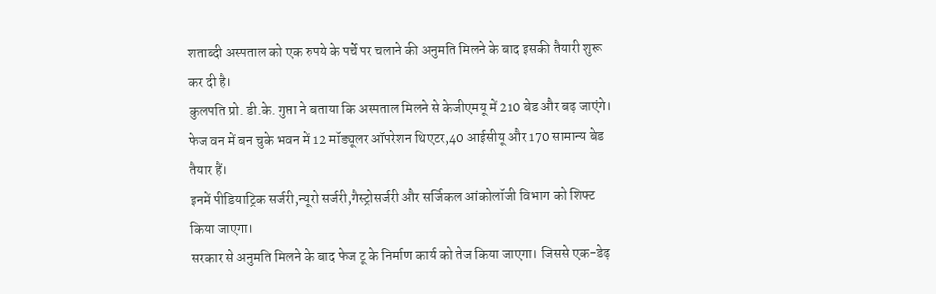शताब्दी अस्पताल को एक रुपये के पर्चे पर चलाने की अनुमति मिलने के बाद इसकी तैयारी शुरू कर दी है।
कुलपति प्रो. डी.के. गुप्ता ने बताया कि अस्पताल मिलने से केजीएमयू में 210 बेड और बढ़ जाएंगे। फेज वन में बन चुके भवन में 12 मॉड्यूलर ऑपरेशन थिएटर,40 आईसीयू और 170 सामान्य बेड तैयार हैं।
इनमें पीडियाट्रिक सर्जरी,न्यूरो सर्जरी,गैस्ट्रोसर्जरी और सर्जिकल आंकोलॉजी विभाग को शिफ्ट किया जाएगा।
सरकार से अनुमति मिलने के बाद फेज टू के निर्माण कार्य को तेज किया जाएगा। जिससे एक-डेढ़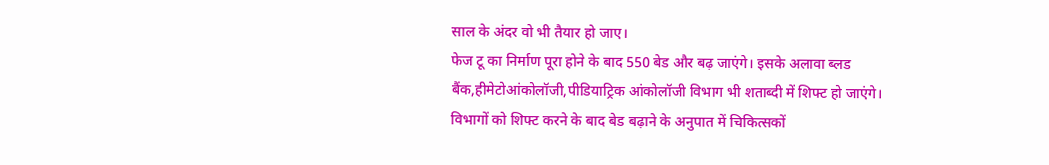साल के अंदर वो भी तैयार हो जाए।
फेज टू का निर्माण पूरा होने के बाद 550 बेड और बढ़ जाएंगे। इसके अलावा ब्लड बैंक,हीमेटोआंकोलॉजी,पीडियाट्रिक आंकोलॉजी विभाग भी शताब्दी में शिफ्ट हो जाएंगे।
विभागों को शिफ्ट करने के बाद बेड बढ़ाने के अनुपात में चिकित्सकों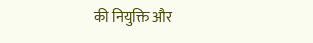की नियुक्ति और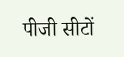पीजी सीटों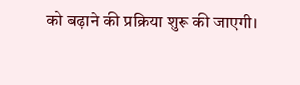को बढ़ाने की प्रक्रिया शुरू की जाएगी।